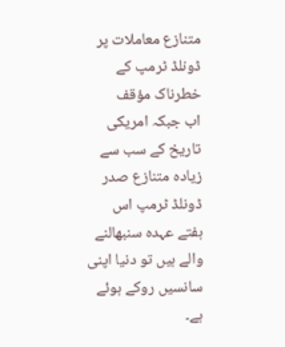متنازع معاملات پر ڈونلڈ ٹرمپ کے خطرناک مؤقف
اب جبکہ امریکی تاریخ کے سب سے زیادہ متنازع صدر ڈونلڈ ٹرمپ اس ہفتے عہدہ سنبھالنے والے ہیں تو دنیا اپنی سانسیں روکے ہوئے ہے۔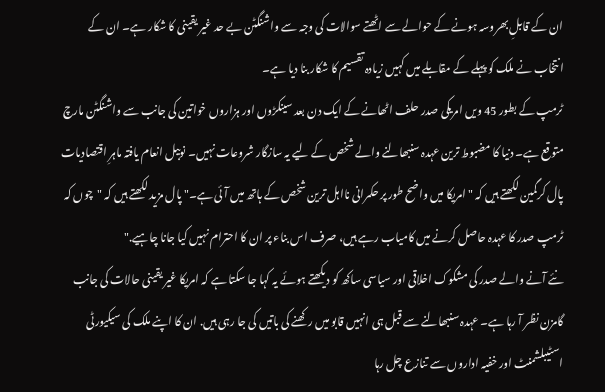ان کے قابلِ بھروسہ ہونے کے حوالے سے اٹھتے سوالات کی وجہ سے واشنگٹن بے حد غیر یقینی کا شکار ہے۔ ان کے انتخاب نے ملک کو پہلے کے مقابلے میں کہیں زیادہ تقسیم کا شکار بنا دیا ہے۔
ٹرمپ کے بطور 45 ویں امریکی صدر حلف اٹھانے کے ایک دن بعد سینکڑوں اور ہزاروں خواتین کی جانب سے واشنگٹن مارچ متوقع ہے۔ دنیا کا مضبوط ترین عہدہ سنبھالنے والے شخص کے لیے یہ سازگار شروعات نہیں۔ نوبیل انعام یافتہ ماہرِ اقتصادیات پال کرگمین لکھتے ہیں کہ "امریکا میں واضح طور پر حکمرانی نااہل ترین شخص کے ہاتھ میں آئی ہے۔" پال مزید لکھتے ہیں کہ "چوں کہ ٹرمپ صدر کا عہدہ حاصل کرنے میں کامیاب رہے ہیں، صرف اس بناء پر ان کا احترام نہیں کیا جانا چاہیے."
نئے آنے والے صدر کی مشکوک اخلاقی اور سیاسی ساکھ کو دیکھتے ہوئے یہ کہا جا سکتا ہے کہ امریکا غیر یقینی حالات کی جانب گامزن نظر آ رہا ہے۔ عہدہ سنبھالنے سے قبل ہی انہیں قابو میں رکھنے کی باتیں کی جا رہی ہیں. ان کا اپنے ملک کی سیکیورٹی اسٹیبلشمنٹ اور خفیہ اداروں سے تنازع چل رہا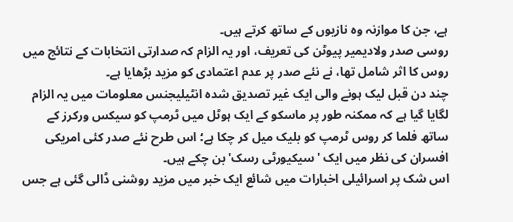ہے، جن کا موازنہ وہ نازیوں کے ساتھ کرتے ہیں۔
روسی صدر ولادیمیر پیوٹن کی تعریف، اور یہ الزام کہ صدارتی انتخابات کے نتائج میں روس کا اثر شامل تھا، نے نئے صدر پر عدم اعتمادی کو مزید بڑھایا ہے۔
چند دن قبل لیک ہونے والی ایک غیر تصدیق شدہ انٹیلیجنس معلومات میں یہ الزام لگایا گیا ہے کہ ممکنہ طور پر ماسکو کے ایک ہوٹل میں ٹرمپ کو سیکس ورکرز کے ساتھ فلما کر روس ٹرمپ کو بلیک میل کر چکا ہے؛ اس طرح نئے صدر کئی امریکی افسران کی نظر میں ایک 'سیکیورٹی رسک' بن چکے ہیں۔
اس شک پر اسرائیلی اخبارات میں شائع ایک خبر میں مزید روشنی ڈالی گئی ہے جس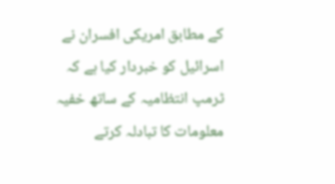کے مطابق امریکی افسران نے اسرائیل کو خبردار کیا ہے کہ ٹرمپ انتظامیہ کے ساتھ خفیہ معلومات کا تبادلہ کرتے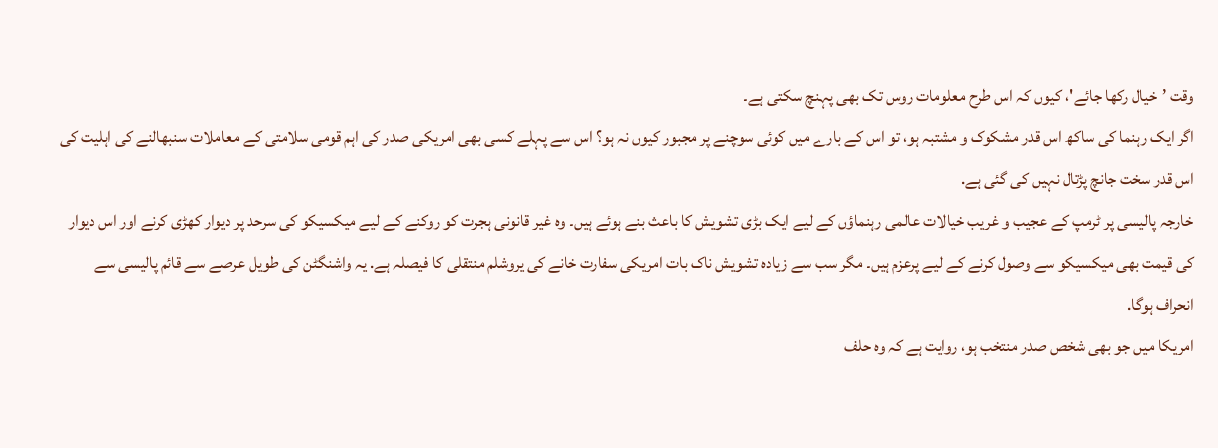وقت ’خیال رکھا جائے'، کیوں کہ اس طرح معلومات روس تک بھی پہنچ سکتی ہے۔
اگر ایک رہنما کی ساکھ اس قدر مشکوک و مشتبہ ہو، تو اس کے بارے میں کوئی سوچنے پر مجبور کیوں نہ ہو؟ اس سے پہلے کسی بھی امریکی صدر کی اہم قومی سلامتی کے معاملات سنبھالنے کی اہلیت کی اس قدر سخت جانچ پڑتال نہیں کی گئی ہے.
خارجہ پالیسی پر ٹرمپ کے عجیب و غریب خیالات عالمی رہنماؤں کے لیے ایک بڑی تشویش کا باعث بنے ہوئے ہیں۔ وہ غیر قانونی ہجرت کو روکنے کے لیے میکسیکو کی سرحد پر دیوار کھڑی کرنے اور اس دیوار کی قیمت بھی میکسیکو سے وصول کرنے کے لیے پرعزم ہیں۔ مگر سب سے زیادہ تشویش ناک بات امریکی سفارت خانے کی یروشلم منتقلی کا فیصلہ ہے. یہ واشنگٹن کی طویل عرصے سے قائم پالیسی سے انحراف ہوگا.
امریکا میں جو بھی شخص صدر منتخب ہو، روایت ہے کہ وہ حلف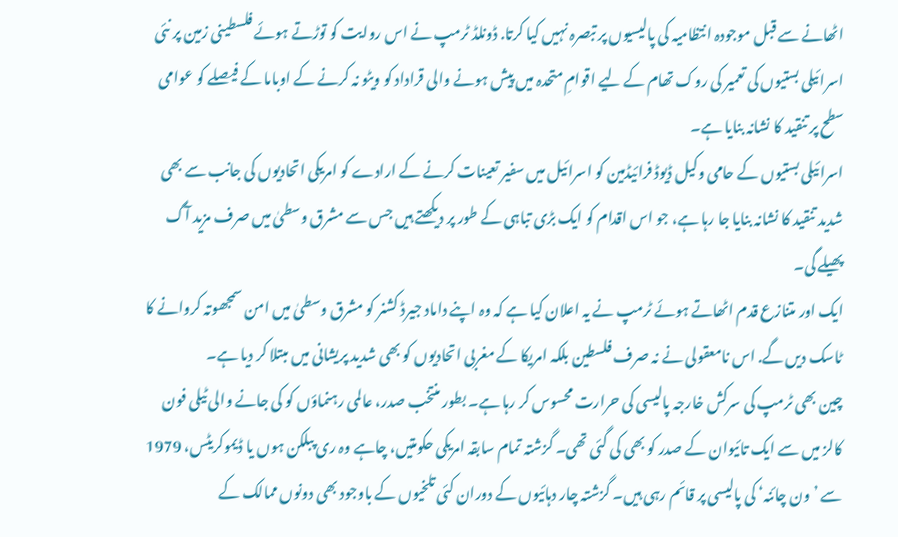اٹھانے سے قبل موجودہ انتظامیہ کی پالیسیوں پر تبصرہ نہیں کیا کرتا. ڈونلڈ ٹرمپ نے اس روایت کو توڑتے ہوئے فلسطینی زمین پر نئی اسرائیلی بستیوں کی تعمیر کی روک تھام کے لیے اقوامِ متحدہ میں پیش ہونے والی قراداد کو ویٹو نہ کرنے کے اوباما کے فیصلے کو عوامی سطح پر تنقید کا نشانہ بنایا ہے۔
اسرائیلی بستیوں کے حامی وکیل ڈیوڈ فرائیڈمین کو اسرائیل میں سفیر تعینات کرنے کے ارادے کو امریکی اتحادیوں کی جانب سے بھی شدید تنقید کا نشانہ بنایا جا رہا ہے، جو اس اقدام کو ایک بڑی تباہی کے طور پر دیکھتے ہیں جس سے مشرق وسطیٰ میں صرف مزید آگ پھیلے گی۔
ایک اور متنازع قدم اٹھاتے ہوئے ٹرمپ نے یہ اعلان کیا ہے کہ وہ اپنے داماد جیرڈ کشنر کو مشرق وسطیٰ میں امن سمجھوتہ کروانے کا ٹاسک دیں گے. اس نامعقولی نے نہ صرف فلسطین بلکہ امریکا کے مغربی اتحادیوں کو بھی شدید پریشانی میں مبتلا کر دیا ہے۔
چین بھی ٹرمپ کی سرکش خارجہ پالیسی کی حرارت محسوس کر رہا ہے۔ بطور منتخب صدر، عالمی رہنماؤں کو کی جانے والی ٹیلی فون کالز میں سے ایک تائیوان کے صدر کو بھی کی گئی تھی۔ گزشتہ تمام سابقہ امریکی حکومتیں، چاہے وہ ری پبلکن ہوں یا ڈیموکریٹس، 1979 سے ’ون چائنہ‘ کی پالیسی پر قائم رہی ہیں۔ گزشتہ چار دہائیوں کے دوران کئی تلخیوں کے باوجود بھی دونوں ممالک کے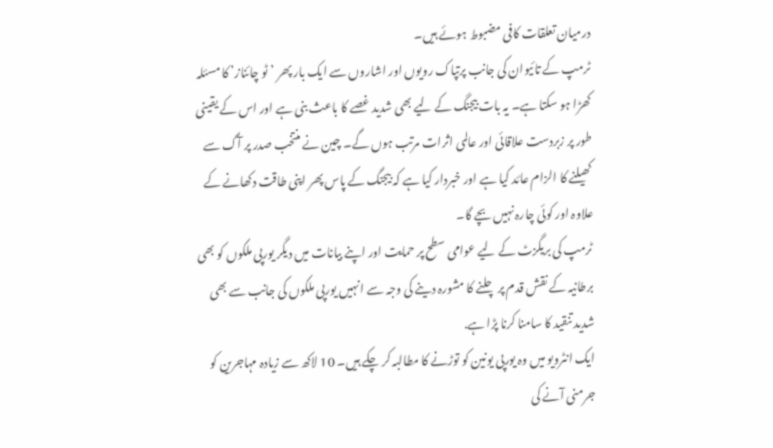درمیان تعلقات کافی مضبوط ہوئے ہیں۔
ٹرمپ کے تائیوان کی جانب پرتپاک رویوں اور اشاروں سے ایک بار پھر ’ٹو چائناز’ کا مسئلہ کھڑا ہو سکتا ہے۔ یہ بات بیجنگ کے لیے بھی شدید غصے کا باعث بنی ہے اور اس کے یقینی طور پر زبردست علاقائی اور عالمی اثرات مرتب ہوں گے۔ چین نے منتخب صدر پر آگ سے کھیلنے کا الزام عائد کیا ہے اور خبردار کیا ہے کہ بیجنگ کے پاس پھر اپنی طاقت دکھانے کے علاوہ اور کوئی چارہ نہیں بچے گا۔
ٹرمپ کی بریگزٹ کے لیے عوامی سطح پر حمایت اور اپنے بیانات میں دیگر یورپی ملکوں کو بھی برطانیہ کے نقش قدم پر چلنے کا مشورہ دینے کی وجہ سے انہیں یورپی ملکوں کی جانب سے بھی شدید تنقید کا سامنا کرنا پڑا ہے.
ایک انٹرویو میں وہ یورپی یونین کو توڑنے کا مطالبہ کر چکے ہیں۔ 10 لاکھ سے زیادہ مہاجرین کو جرمنی آنے کی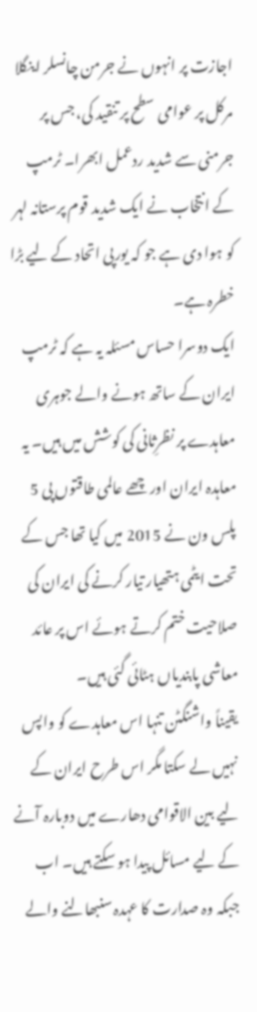اجازت پر انہوں نے جرمن چانسلر اینگلا مرکل پر عوامی سطح پر تنقید کی، جس پر جرمنی سے شدید ردعمل ابھرا۔ ٹرمپ کے انتخاب نے ایک شدید قوم پرستانہ لہر کو ہوا دی ہے جو کہ یورپی اتحاد کے لیے بڑا خطرہ ہے۔
ایک دوسرا حساس مسئلہ یہ ہے کہ ٹرمپ ایران کے ساتھ ہونے والے جوہری معاہدے پر نظرِثانی کی کوشش میں ہیں۔ یہ معاہدہ ایران اور چھے عالمی طاقتوں پی 5 پلس ون نے 2015 میں کیا تھا جس کے تحت ایٹمی ہتھیار تیار کرنے کی ایران کی صلاحیت ختم کرتے ہوئے اس پر عائد معاشی پابندیاں ہٹائی گئی ہیں۔
یقیناً واشنگٹن تنہا اس معاہدے کو واپس نہیں لے سکتا مگر اس طرح ایران کے لیے بین الاقوامی دھارے میں دوبارہ آنے کے لیے مسائل پیدا ہو سکتے ہیں۔ اب جبکہ وہ صدارت کا عہدہ سنبھالنے والے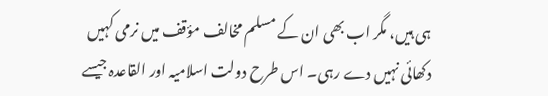ہی ہیں، مگر اب بھی ان کے مسلم مخالف مؤقف میں نرمی کہیں دکھائی نہیں دے رہی۔ اس طرح دولت اسلامیہ اور القاعدہ جیسے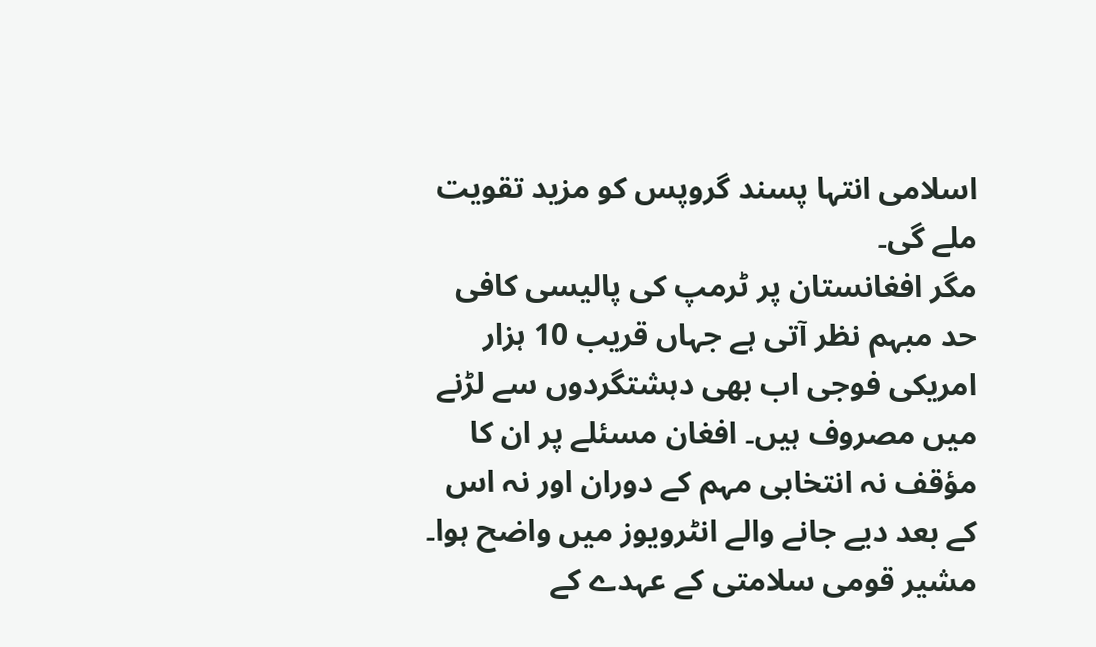اسلامی انتہا پسند گروپس کو مزید تقویت ملے گی۔
مگر افغانستان پر ٹرمپ کی پالیسی کافی حد مبہم نظر آتی ہے جہاں قریب 10 ہزار امریکی فوجی اب بھی دہشتگردوں سے لڑنے میں مصروف ہیں۔ افغان مسئلے پر ان کا مؤقف نہ انتخابی مہم کے دوران اور نہ اس کے بعد دیے جانے والے انٹرویوز میں واضح ہوا۔
مشیر قومی سلامتی کے عہدے کے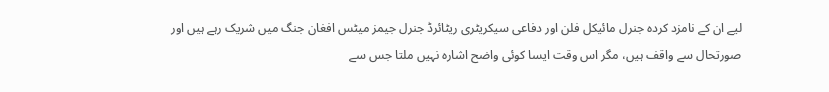لیے ان کے نامزد کردہ جنرل مائیکل فلن اور دفاعی سیکریٹری ریٹائرڈ جنرل جیمز میٹس افغان جنگ میں شریک رہے ہیں اور صورتحال سے واقف ہیں، مگر اس وقت ایسا کوئی واضح اشارہ نہیں ملتا جس سے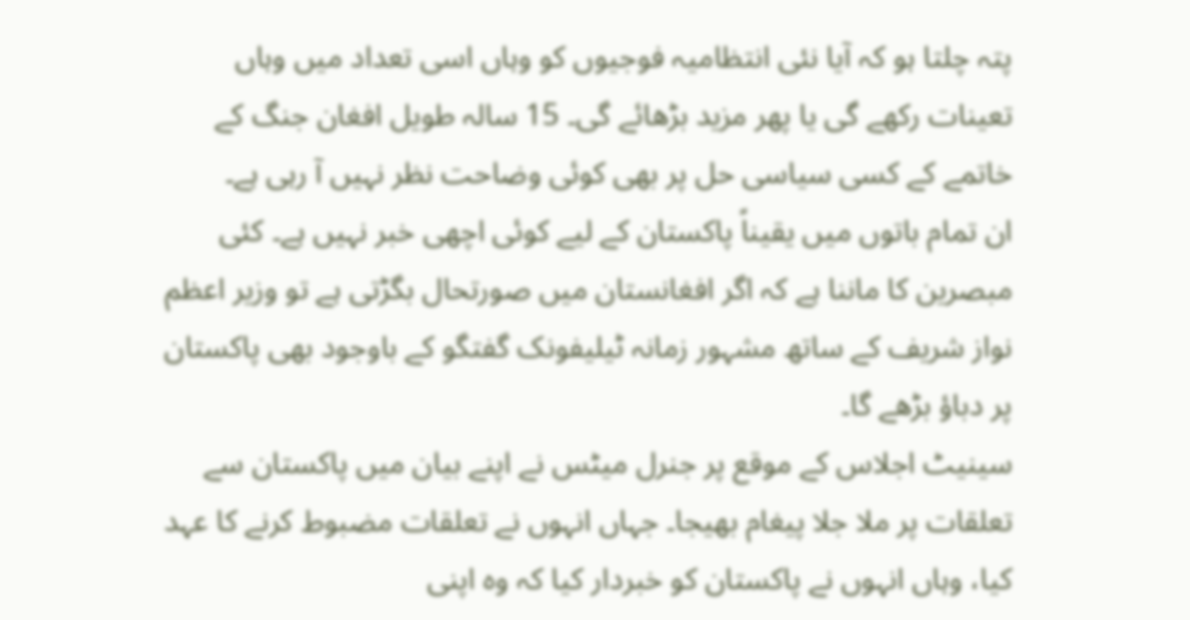پتہ چلتا ہو کہ آیا نئی انتظامیہ فوجیوں کو وہاں اسی تعداد میں وہاں تعینات رکھے گی یا پھر مزید بڑھائے گی۔ 15 سالہ طویل افغان جنگ کے خاتمے کے کسی سیاسی حل پر بھی کوئی وضاحت نظر نہیں آ رہی ہے۔
ان تمام باتوں میں یقیناً پاکستان کے لیے کوئی اچھی خبر نہیں ہے۔ کئی مبصرین کا ماننا ہے کہ اگر افغانستان میں صورتحال بگڑتی ہے تو وزیر اعظم نواز شریف کے ساتھ مشہور زمانہ ٹیلیفونک گفتگو کے باوجود بھی پاکستان پر دباؤ بڑھے گا۔
سینیٹ اجلاس کے موقع پر جنرل میٹس نے اپنے بیان میں پاکستان سے تعلقات پر ملا جلا پیغام بھیجا۔ جہاں انہوں نے تعلقات مضبوط کرنے کا عہد کیا، وہاں انہوں نے پاکستان کو خبردار کیا کہ وہ اپنی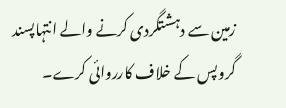زمین سے دہشتگردی کرنے والے انتہاپسند گروپس کے خلاف کارروائی کرے۔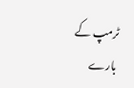ٹرمپ کے بارے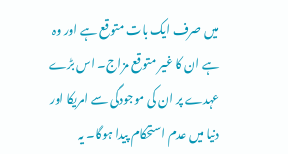میں صرف ایک بات متوقع ہے اور وہ ہے ان کا غیر متوقع مزاج۔ اس بڑے عہدے پر ان کی موجودگی سے امریکا اور دنیا میں عدم استحکام پیدا ہوگا۔ یہ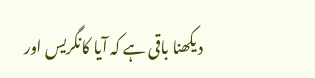دیکھنا باقی ہے کہ آیا کانگریس اور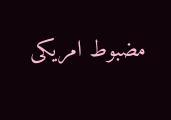مضبوط امریکی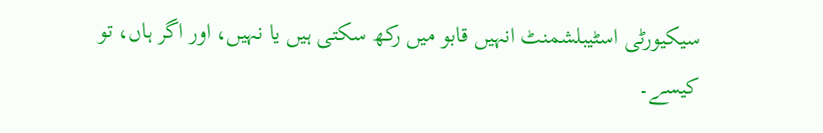سیکیورٹی اسٹیبلشمنٹ انہیں قابو میں رکھ سکتی ہیں یا نہیں، اور اگر ہاں، تو کیسے۔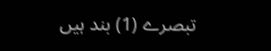تبصرے (1) بند ہیں